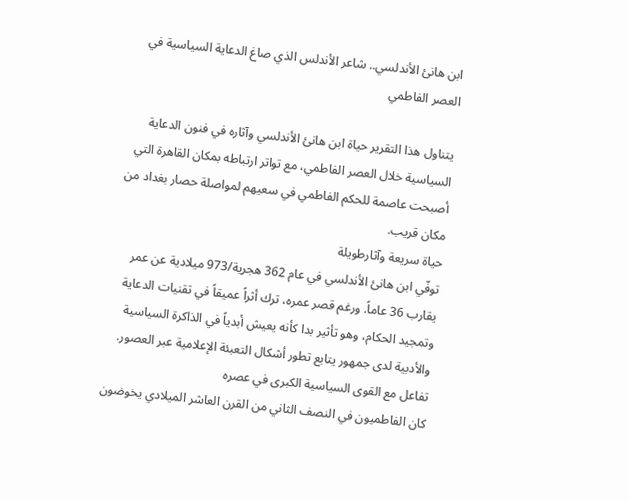ابن هانئ الأندلسي.. شاعر الأندلس الذي صاغ الدعاية السياسية في العصر الفاطمي

يتناول هذا التقرير حياة ابن هانئ الأندلسي وآثاره في فنون الدعاية السياسية خلال العصر الفاطمي، مع تواتر ارتباطه بمكان القاهرة التي أصبحت عاصمة للحكم الفاطمي في سعيهم لمواصلة حصار بغداد من مكان قريب.
حياة سريعة وآثارطويلة
توفّي ابن هانئ الأندلسي في عام 362 هجرية/973 ميلادية عن عمر يقارب 36 عاماً. ورغم قصر عمره، ترك أثراً عميقاً في تقنيات الدعاية وتمجيد الحكام، وهو تأثير بدا كأنه يعيش أبدياً في الذاكرة السياسية والأدبية لدى جمهور يتابع تطور أشكال التعبئة الإعلامية عبر العصور.
تفاعل مع القوى السياسية الكبرى في عصره
كان الفاطميون في النصف الثاني من القرن العاشر الميلادي يخوضون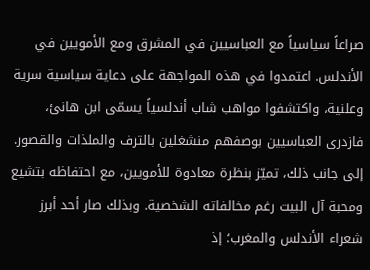صراعاً سياسياً مع العباسيين في المشرق ومع الأمويين في الأندلس. اعتمدوا في هذه المواجهة على دعاية سياسية سرية وعلنية، واكتشفوا مواهب شاب أندلسياً يسمّى ابن هانئ، فازدرى العباسيين بوصفهم منشغلين بالترف والملذات والقصور.
إلى جانب ذلك، تميّز بنظرة معادوة للأمويين، مع احتفاظه بتشيع ومحبة آل البيت رغم مخالفاته الشخصية. وبذلك صار أحد أبرز شعراء الأندلس والمغرب؛ إذ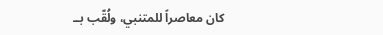كان معاصراً للمتنبي، ولُقّب بــ